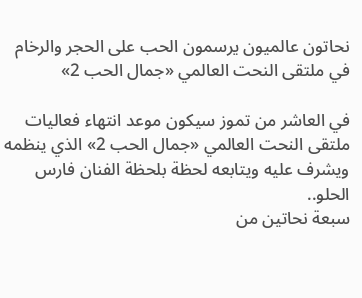نحاتون عالميون يرسمون الحب على الحجر والرخام في ملتقى النحت العالمي «جمال الحب 2»

في العاشر من تموز سيكون موعد انتهاء فعاليات ملتقى النحت العالمي «جمال الحب 2» الذي ينظمه ويشرف عليه ويتابعه لحظة بلحظة الفنان فارس الحلو..
سبعة نحاتين من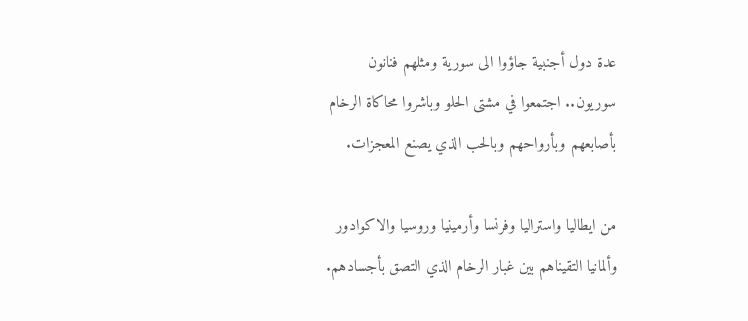عدة دول أجنبية جاؤوا الى سورية ومثلهم فنانون سوريون.. اجتمعوا في مشتى الحلو وباشروا محاكاة الرخام بأصابعهم وبأرواحهم وبالحب الذي يصنع المعجزات.

من ايطاليا واستراليا وفرنسا وأرمينيا وروسيا والاكوادور وألمانيا التقيناهم بين غبار الرخام الذي التصق بأجسادهم.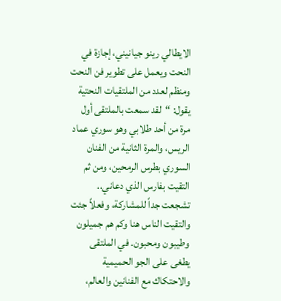الايطالي رينو جيانيني، إجازة في النحت ويعمل على تطوير فن النحت ومنظم لعدد من الملتقيات النحتية يقول: “لقد سمعت بالملتقى أول مرة من أحد طلابي وهو سوري عماد الريس، والمرة الثانية من الفنان السوري بطرس الرمحين، ومن ثم التقيت بفارس الذي دعاني.. تشجعت جداً للمشاركة، وفعلاً جئت والتقيت الناس هنا وكم هم جميلون وطيبون ومحبون. في الملتقى يطغى على الجو الحميمية والاحتكاك مع الفنانين والعالم،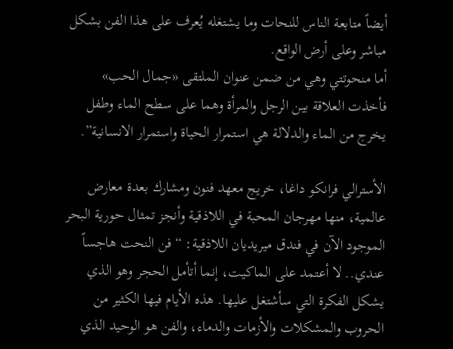أيضاً متابعة الناس للنحات وما يشتغله يُعرف على هذا الفن بشكل مباشر وعلى أرض الواقع.
أما منحوتتي وهي من ضمن عنوان الملتقى «جمال الحب» فأخذت العلاقة بين الرجل والمرأة وهما على سطح الماء وطفل يخرج من الماء والدلالة هي استمرار الحياة واستمرار الانسانية”.

الأسترالي فرانكو داغا، خريج معهد فنون ومشارك بعدة معارض عالمية، منها مهرجان المحبة في اللاذقية وأنجز تمثال حورية البحر الموجود الآن في فندق ميريديان اللاذقية: “فن النحت هاجساً عندي.. لا أعتمد على الماكيت، إنما أتأمل الحجر وهو الذي يشكل الفكرة التي سأشتغل عليها. هذه الأيام فيها الكثير من الحروب والمشكلات والأزمات والدماء، والفن هو الوحيد الذي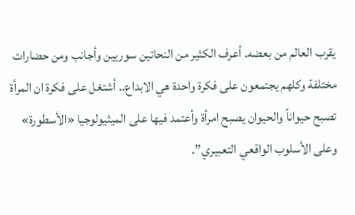يقرب العالم من بعضه. أعرف الكثير من النحاتين سوريين وأجانب ومن حضارات مختلفة وكلهم يجتمعون على فكرة واحدة هي الابداع.. أشتغل على فكرة ان المرأة تصبح حيواناً والحيوان يصبح امرأة وأعتمد فيها على الميثيولوجيا «الأسطورة» وعلى الأسلوب الواقعي التعبيري”.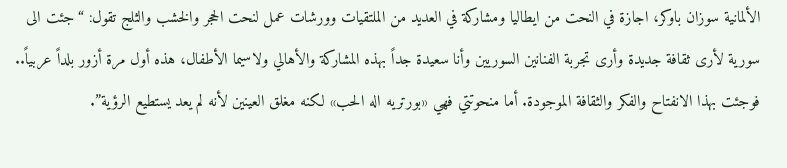الألمانية سوزان باوكر، اجازة في النحت من ايطاليا ومشاركة في العديد من الملتقيات وورشات عمل لنحت الحجر والخشب والثلج تقول: “جئت الى سورية لأرى ثقافة جديدة وأرى تجربة الفنانين السوريين وأنا سعيدة جداً بهذه المشاركة والأهالي ولاسيما الأطفال، هذه أول مرة أزور بلداً عربياً.. فوجئت بهذا الانفتاح والفكر والثقافة الموجودة. أما منحوتتي فهي «بورتريه اله الحب» لكنه مغلق العينين لأنه لم يعد يستطيع الرؤية”.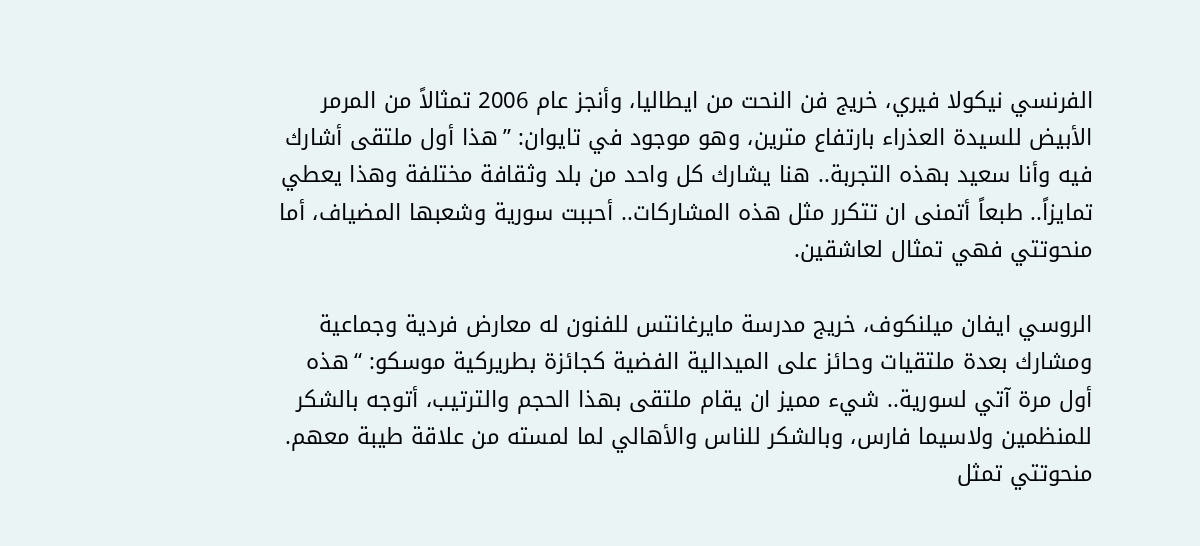الفرنسي نيكولا فيري، خريج فن النحت من ايطاليا، وأنجز عام 2006 تمثالاً من المرمر الأبيض للسيدة العذراء بارتفاع مترين، وهو موجود في تايوان: ”هذا أول ملتقى أشارك فيه وأنا سعيد بهذه التجربة.. هنا يشارك كل واحد من بلد وثقافة مختلفة وهذا يعطي تمايزاً.. طبعاً أتمنى ان تتكرر مثل هذه المشاركات.. أحببت سورية وشعبها المضياف، أما منحوتتي فهي تمثال لعاشقين.

الروسي ايفان ميلنكوف، خريج مدرسة مايرغانتس للفنون له معارض فردية وجماعية ومشارك بعدة ملتقيات وحائز على الميدالية الفضية كجائزة بطريركية موسكو: “هذه أول مرة آتي لسورية.. شيء مميز ان يقام ملتقى بهذا الحجم والترتيب، أتوجه بالشكر للمنظمين ولاسيما فارس، وبالشكر للناس والأهالي لما لمسته من علاقة طيبة معهم. منحوتتي تمثل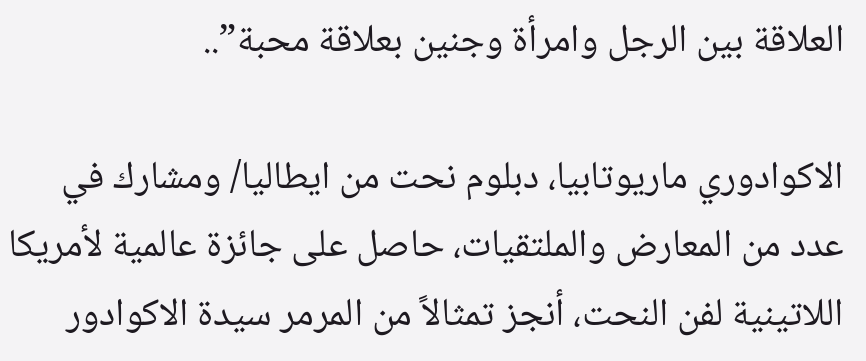العلاقة بين الرجل وامرأة وجنين بعلاقة محبة”..

الاكوادوري ماريوتابيا، دبلوم نحت من ايطاليا/ ومشارك في عدد من المعارض والملتقيات، حاصل على جائزة عالمية لأمريكا اللاتينية لفن النحت، أنجز تمثالاً من المرمر سيدة الاكوادور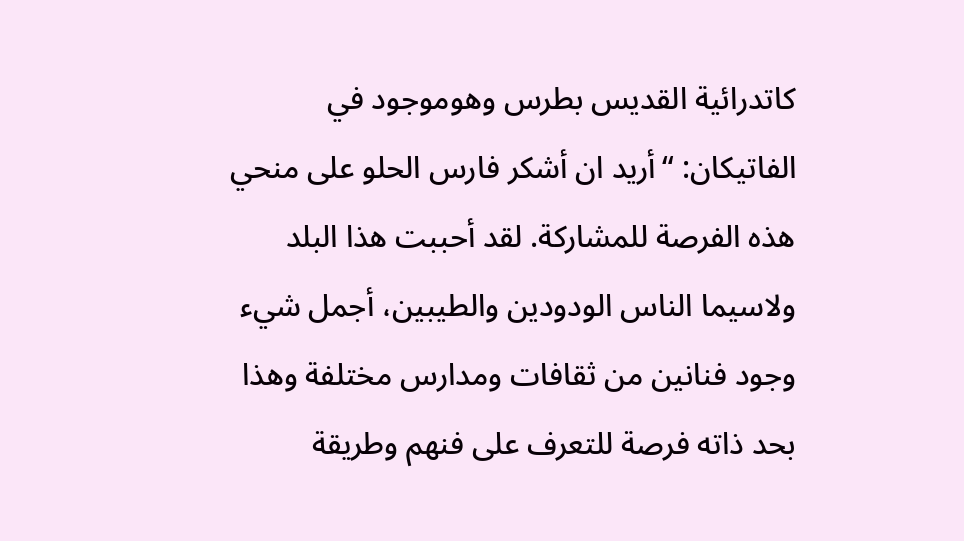كاتدرائية القديس بطرس وهوموجود في الفاتيكان: “أريد ان أشكر فارس الحلو على منحي هذه الفرصة للمشاركة. لقد أحببت هذا البلد ولاسيما الناس الودودين والطيبين، أجمل شيء وجود فنانين من ثقافات ومدارس مختلفة وهذا بحد ذاته فرصة للتعرف على فنهم وطريقة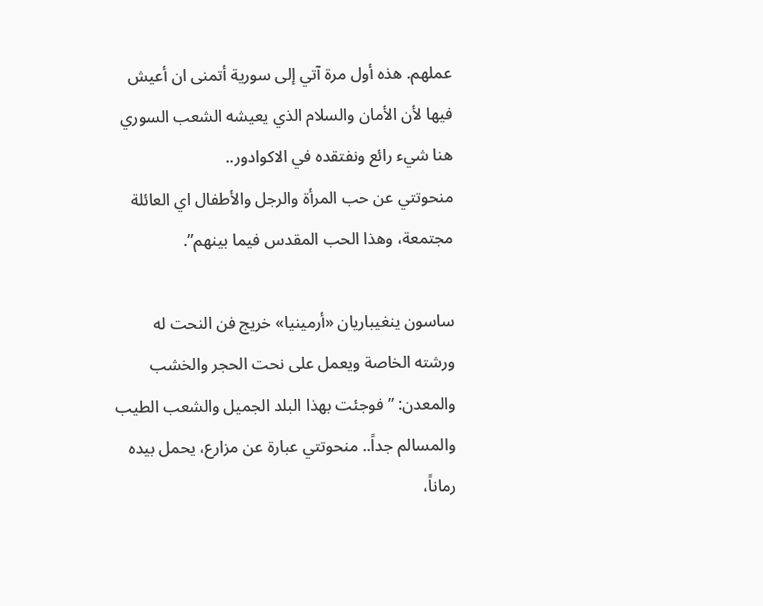عملهم. هذه أول مرة آتي إلى سورية أتمنى ان أعيش فيها لأن الأمان والسلام الذي يعيشه الشعب السوري هنا شيء رائع ونفتقده في الاكوادور..
منحوتتي عن حب المرأة والرجل والأطفال اي العائلة مجتمعة، وهذا الحب المقدس فيما بينهم”.

ساسون ينغيباريان «أرمينيا» خريج فن النحت له ورشته الخاصة ويعمل على نحت الحجر والخشب والمعدن: ”فوجئت بهذا البلد الجميل والشعب الطيب والمسالم جداً.. منحوتتي عبارة عن مزارع، يحمل بيده رماناً،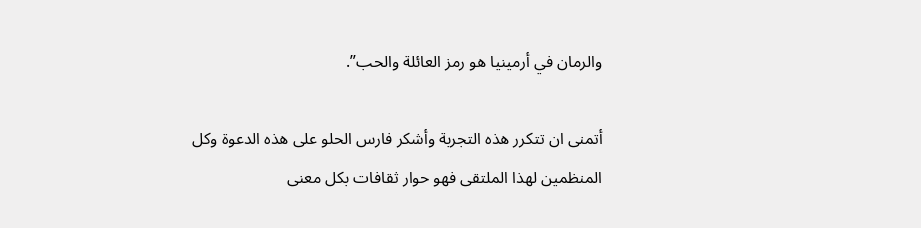والرمان في أرمينيا هو رمز العائلة والحب”.

أتمنى ان تتكرر هذه التجربة وأشكر فارس الحلو على هذه الدعوة وكل المنظمين لهذا الملتقى فهو حوار ثقافات بكل معنى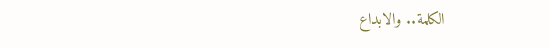الكلمة.. والابداع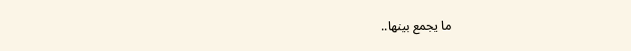ما يجمع بينها..